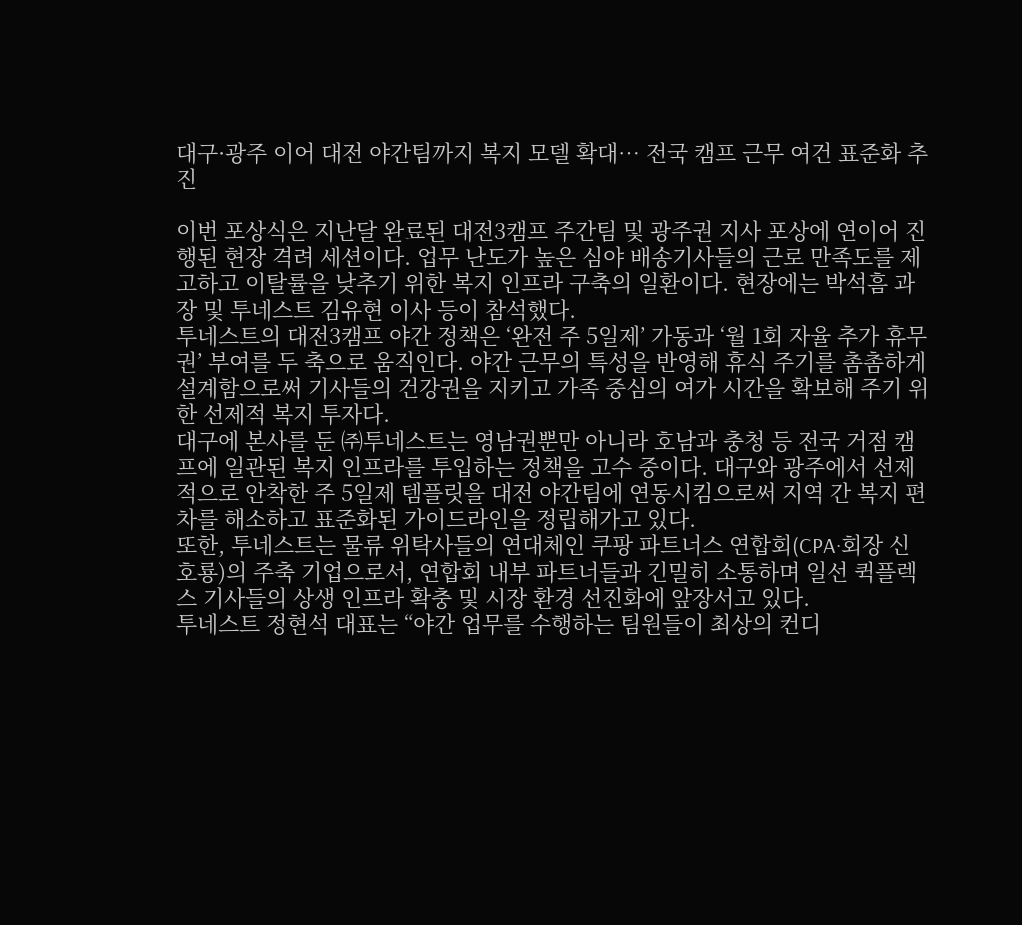대구·광주 이어 대전 야간팀까지 복지 모델 확대… 전국 캠프 근무 여건 표준화 추진

이번 포상식은 지난달 완료된 대전3캠프 주간팀 및 광주권 지사 포상에 연이어 진행된 현장 격려 세션이다. 업무 난도가 높은 심야 배송기사들의 근로 만족도를 제고하고 이탈률을 낮추기 위한 복지 인프라 구축의 일환이다. 현장에는 박석흠 과장 및 투네스트 김유현 이사 등이 참석했다.
투네스트의 대전3캠프 야간 정책은 ‘완전 주 5일제’ 가동과 ‘월 1회 자율 추가 휴무권’ 부여를 두 축으로 움직인다. 야간 근무의 특성을 반영해 휴식 주기를 촘촘하게 설계함으로써 기사들의 건강권을 지키고 가족 중심의 여가 시간을 확보해 주기 위한 선제적 복지 투자다.
대구에 본사를 둔 ㈜투네스트는 영남권뿐만 아니라 호남과 충청 등 전국 거점 캠프에 일관된 복지 인프라를 투입하는 정책을 고수 중이다. 대구와 광주에서 선제적으로 안착한 주 5일제 템플릿을 대전 야간팀에 연동시킴으로써 지역 간 복지 편차를 해소하고 표준화된 가이드라인을 정립해가고 있다.
또한, 투네스트는 물류 위탁사들의 연대체인 쿠팡 파트너스 연합회(CPA·회장 신호룡)의 주축 기업으로서, 연합회 내부 파트너들과 긴밀히 소통하며 일선 퀵플렉스 기사들의 상생 인프라 확충 및 시장 환경 선진화에 앞장서고 있다.
투네스트 정현석 대표는 “야간 업무를 수행하는 팀원들이 최상의 컨디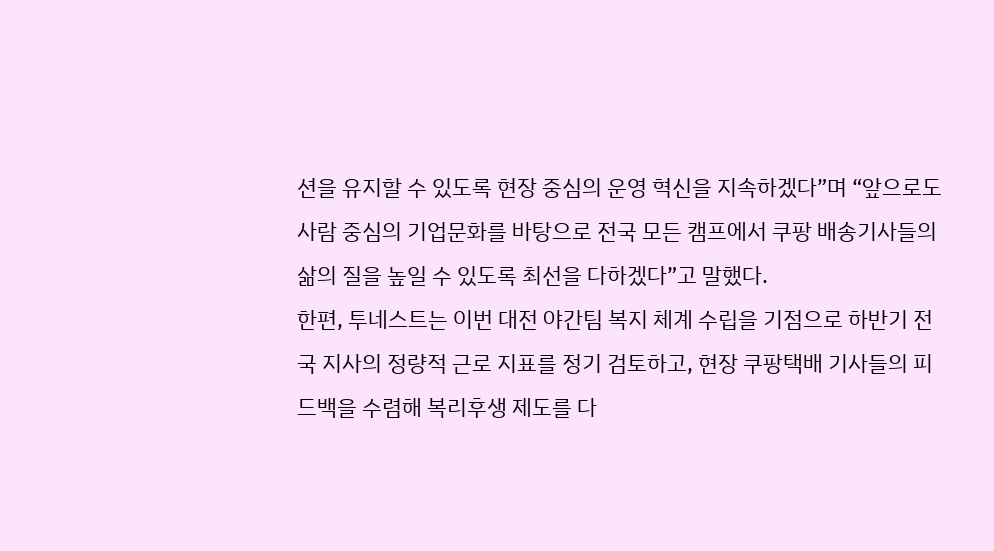션을 유지할 수 있도록 현장 중심의 운영 혁신을 지속하겠다”며 “앞으로도 사람 중심의 기업문화를 바탕으로 전국 모든 캠프에서 쿠팡 배송기사들의 삶의 질을 높일 수 있도록 최선을 다하겠다”고 말했다.
한편, 투네스트는 이번 대전 야간팀 복지 체계 수립을 기점으로 하반기 전국 지사의 정량적 근로 지표를 정기 검토하고, 현장 쿠팡택배 기사들의 피드백을 수렴해 복리후생 제도를 다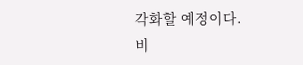각화할 예정이다.
비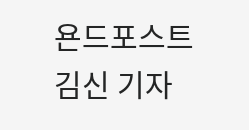욘드포스트 김신 기자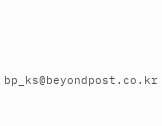bp_ks@beyondpost.co.kr